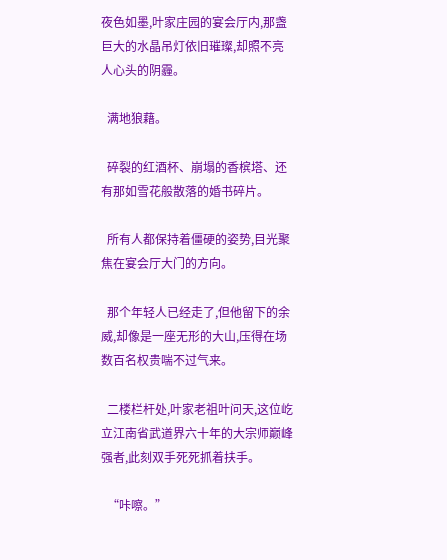夜色如墨,叶家庄园的宴会厅内,那盏巨大的水晶吊灯依旧璀璨,却照不亮人心头的阴霾。

  满地狼藉。

  碎裂的红酒杯、崩塌的香槟塔、还有那如雪花般散落的婚书碎片。

  所有人都保持着僵硬的姿势,目光聚焦在宴会厅大门的方向。

  那个年轻人已经走了,但他留下的余威,却像是一座无形的大山,压得在场数百名权贵喘不过气来。

  二楼栏杆处,叶家老祖叶问天,这位屹立江南省武道界六十年的大宗师巅峰强者,此刻双手死死抓着扶手。

  “咔嚓。”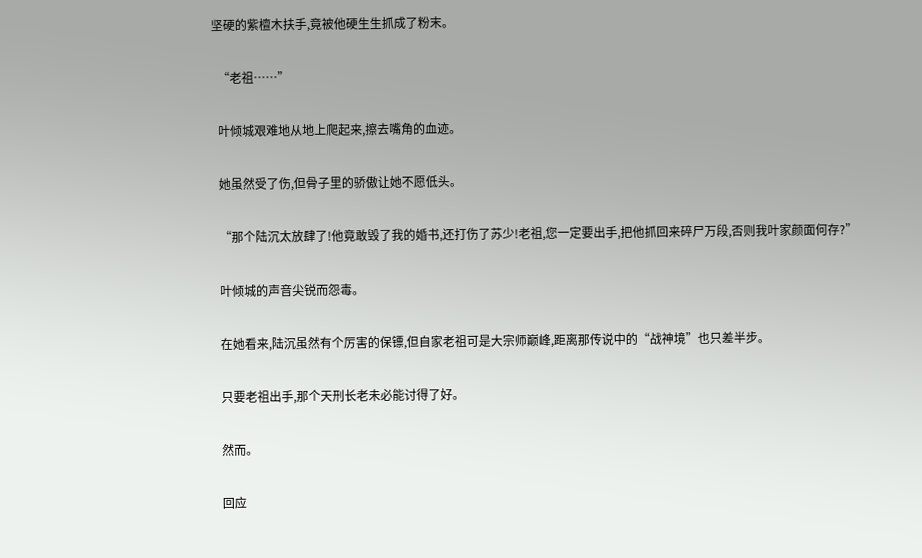坚硬的紫檀木扶手,竟被他硬生生抓成了粉末。

  “老祖……”

  叶倾城艰难地从地上爬起来,擦去嘴角的血迹。

  她虽然受了伤,但骨子里的骄傲让她不愿低头。

  “那个陆沉太放肆了!他竟敢毁了我的婚书,还打伤了苏少!老祖,您一定要出手,把他抓回来碎尸万段,否则我叶家颜面何存?”

  叶倾城的声音尖锐而怨毒。

  在她看来,陆沉虽然有个厉害的保镖,但自家老祖可是大宗师巅峰,距离那传说中的“战神境”也只差半步。

  只要老祖出手,那个天刑长老未必能讨得了好。

  然而。

  回应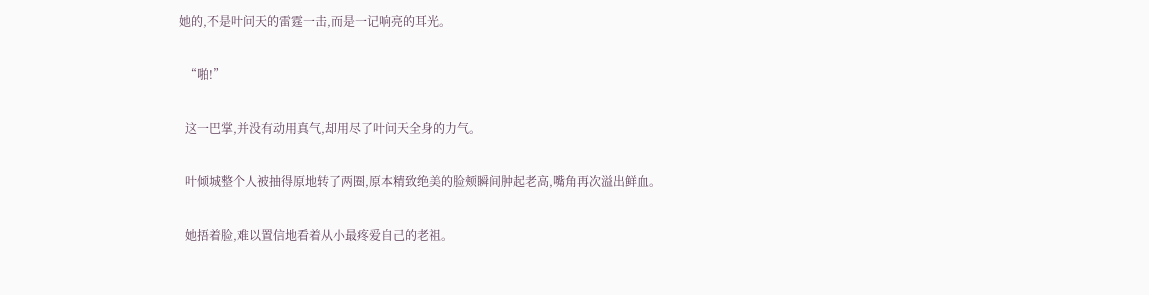她的,不是叶问天的雷霆一击,而是一记响亮的耳光。

  “啪!”

  这一巴掌,并没有动用真气,却用尽了叶问天全身的力气。

  叶倾城整个人被抽得原地转了两圈,原本精致绝美的脸颊瞬间肿起老高,嘴角再次溢出鲜血。

  她捂着脸,难以置信地看着从小最疼爱自己的老祖。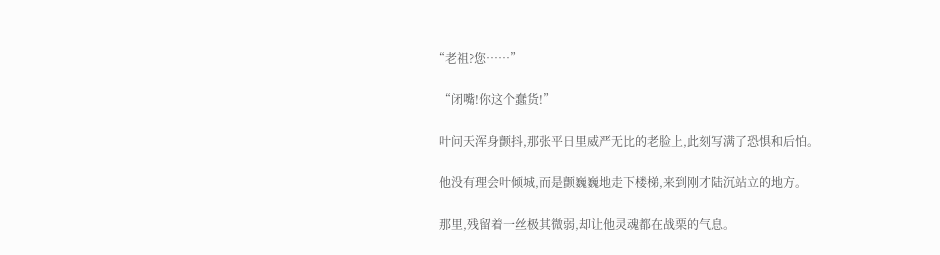“老祖?您……”

  “闭嘴!你这个蠢货!”

  叶问天浑身颤抖,那张平日里威严无比的老脸上,此刻写满了恐惧和后怕。

  他没有理会叶倾城,而是颤巍巍地走下楼梯,来到刚才陆沉站立的地方。

  那里,残留着一丝极其微弱,却让他灵魂都在战栗的气息。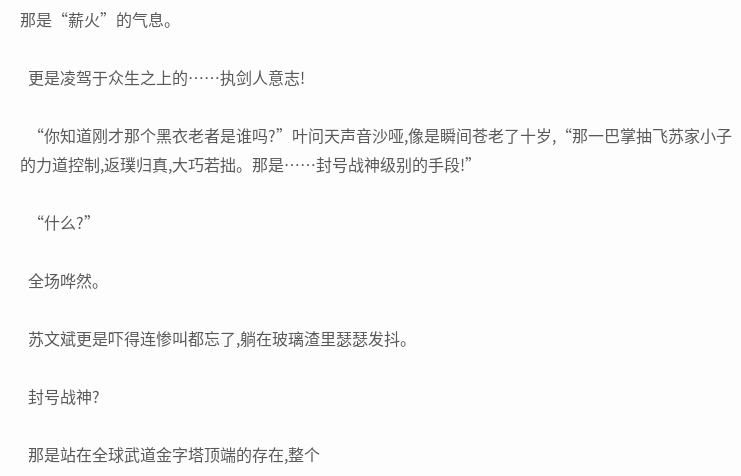那是“薪火”的气息。

  更是凌驾于众生之上的……执剑人意志!

  “你知道刚才那个黑衣老者是谁吗?”叶问天声音沙哑,像是瞬间苍老了十岁,“那一巴掌抽飞苏家小子的力道控制,返璞归真,大巧若拙。那是……封号战神级别的手段!”

  “什么?”

  全场哗然。

  苏文斌更是吓得连惨叫都忘了,躺在玻璃渣里瑟瑟发抖。

  封号战神?

  那是站在全球武道金字塔顶端的存在,整个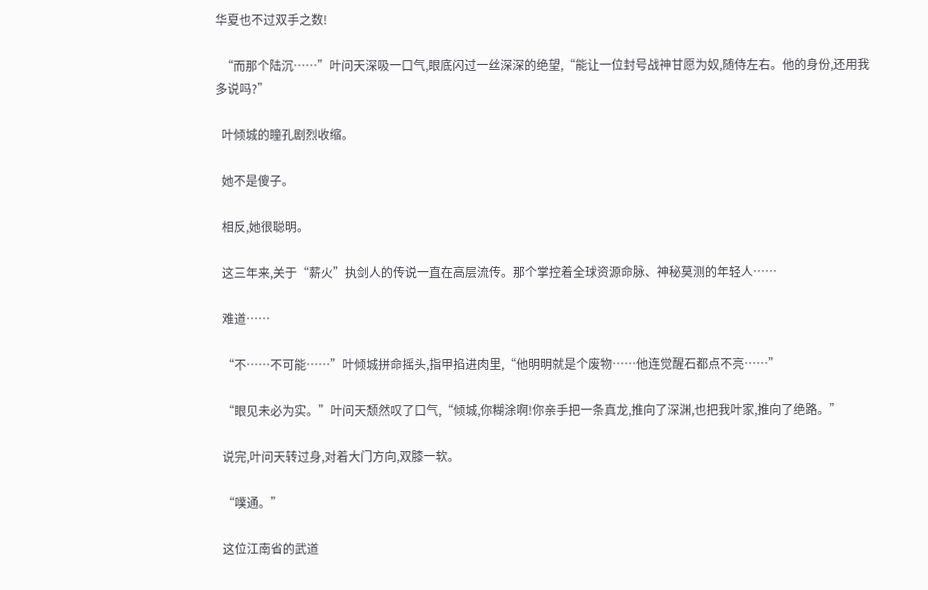华夏也不过双手之数!

  “而那个陆沉……”叶问天深吸一口气,眼底闪过一丝深深的绝望,“能让一位封号战神甘愿为奴,随侍左右。他的身份,还用我多说吗?”

  叶倾城的瞳孔剧烈收缩。

  她不是傻子。

  相反,她很聪明。

  这三年来,关于“薪火”执剑人的传说一直在高层流传。那个掌控着全球资源命脉、神秘莫测的年轻人……

  难道……

  “不……不可能……”叶倾城拼命摇头,指甲掐进肉里,“他明明就是个废物……他连觉醒石都点不亮……”

  “眼见未必为实。”叶问天颓然叹了口气,“倾城,你糊涂啊!你亲手把一条真龙,推向了深渊,也把我叶家,推向了绝路。”

  说完,叶问天转过身,对着大门方向,双膝一软。

  “噗通。”

  这位江南省的武道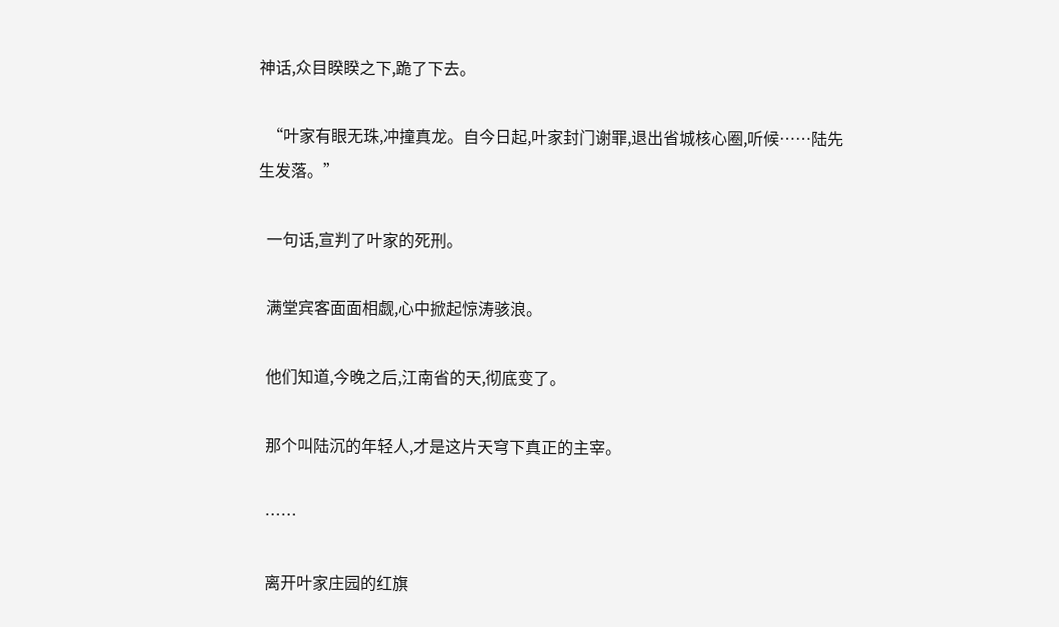神话,众目睽睽之下,跪了下去。

  “叶家有眼无珠,冲撞真龙。自今日起,叶家封门谢罪,退出省城核心圈,听候……陆先生发落。”

  一句话,宣判了叶家的死刑。

  满堂宾客面面相觑,心中掀起惊涛骇浪。

  他们知道,今晚之后,江南省的天,彻底变了。

  那个叫陆沉的年轻人,才是这片天穹下真正的主宰。

  ……

  离开叶家庄园的红旗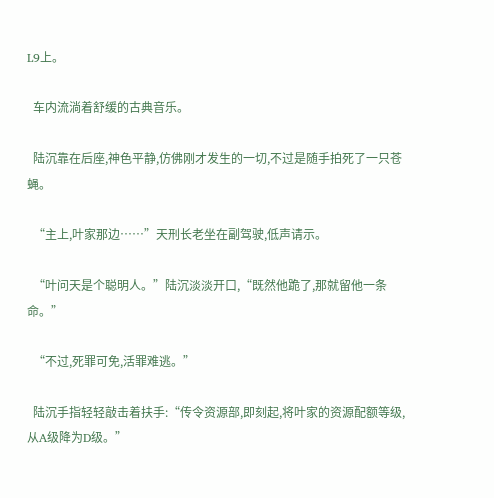L9上。

  车内流淌着舒缓的古典音乐。

  陆沉靠在后座,神色平静,仿佛刚才发生的一切,不过是随手拍死了一只苍蝇。

  “主上,叶家那边……”天刑长老坐在副驾驶,低声请示。

  “叶问天是个聪明人。”陆沉淡淡开口,“既然他跪了,那就留他一条命。”

  “不过,死罪可免,活罪难逃。”

  陆沉手指轻轻敲击着扶手:“传令资源部,即刻起,将叶家的资源配额等级,从A级降为D级。”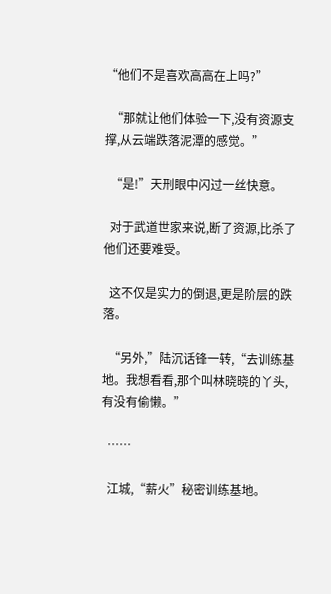“他们不是喜欢高高在上吗?”

  “那就让他们体验一下,没有资源支撑,从云端跌落泥潭的感觉。”

  “是!”天刑眼中闪过一丝快意。

  对于武道世家来说,断了资源,比杀了他们还要难受。

  这不仅是实力的倒退,更是阶层的跌落。

  “另外,”陆沉话锋一转,“去训练基地。我想看看,那个叫林晓晓的丫头,有没有偷懒。”

  ……

  江城,“薪火”秘密训练基地。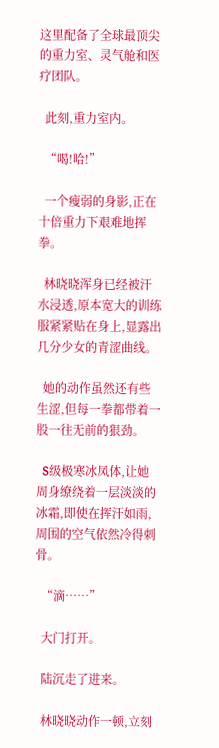这里配备了全球最顶尖的重力室、灵气舱和医疗团队。

  此刻,重力室内。

  “喝!哈!”

  一个瘦弱的身影,正在十倍重力下艰难地挥拳。

  林晓晓浑身已经被汗水浸透,原本宽大的训练服紧紧贴在身上,显露出几分少女的青涩曲线。

  她的动作虽然还有些生涩,但每一拳都带着一股一往无前的狠劲。

  S级极寒冰凤体,让她周身缭绕着一层淡淡的冰霜,即使在挥汗如雨,周围的空气依然冷得刺骨。

  “滴……”

  大门打开。

  陆沉走了进来。

  林晓晓动作一顿,立刻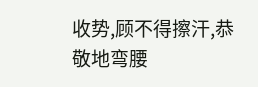收势,顾不得擦汗,恭敬地弯腰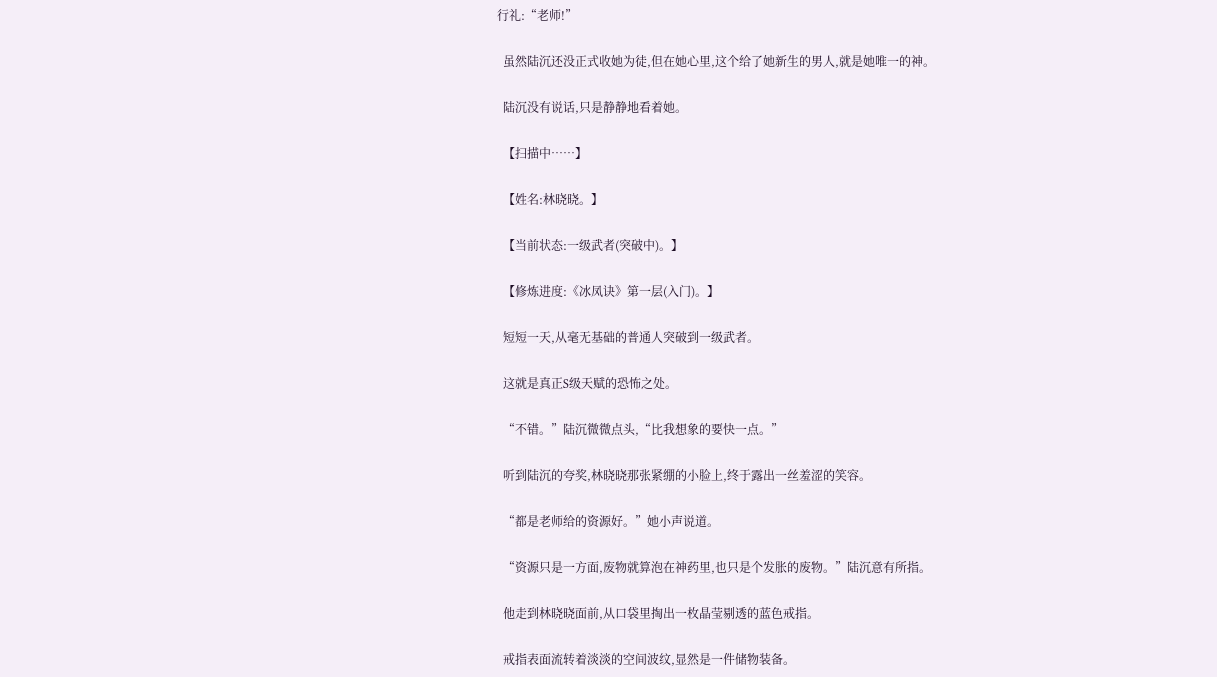行礼:“老师!”

  虽然陆沉还没正式收她为徒,但在她心里,这个给了她新生的男人,就是她唯一的神。

  陆沉没有说话,只是静静地看着她。

  【扫描中……】

  【姓名:林晓晓。】

  【当前状态:一级武者(突破中)。】

  【修炼进度:《冰凤诀》第一层(入门)。】

  短短一天,从毫无基础的普通人突破到一级武者。

  这就是真正S级天赋的恐怖之处。

  “不错。”陆沉微微点头,“比我想象的要快一点。”

  听到陆沉的夸奖,林晓晓那张紧绷的小脸上,终于露出一丝羞涩的笑容。

  “都是老师给的资源好。”她小声说道。

  “资源只是一方面,废物就算泡在神药里,也只是个发胀的废物。”陆沉意有所指。

  他走到林晓晓面前,从口袋里掏出一枚晶莹剔透的蓝色戒指。

  戒指表面流转着淡淡的空间波纹,显然是一件储物装备。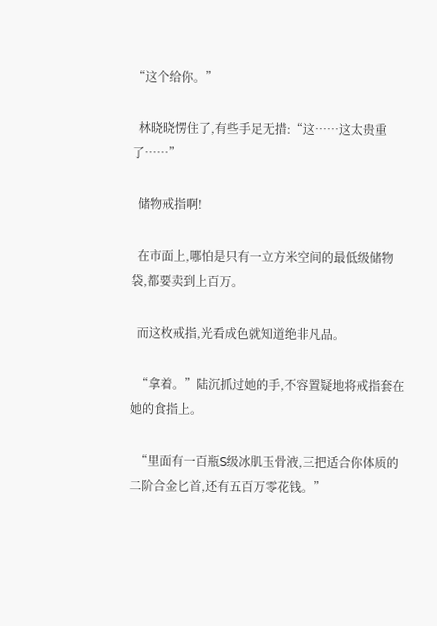“这个给你。”

  林晓晓愣住了,有些手足无措:“这……这太贵重了……”

  储物戒指啊!

  在市面上,哪怕是只有一立方米空间的最低级储物袋,都要卖到上百万。

  而这枚戒指,光看成色就知道绝非凡品。

  “拿着。”陆沉抓过她的手,不容置疑地将戒指套在她的食指上。

  “里面有一百瓶S级冰肌玉骨液,三把适合你体质的二阶合金匕首,还有五百万零花钱。”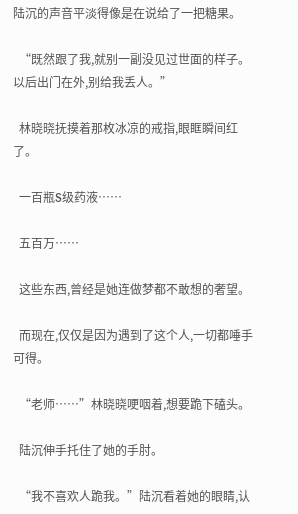陆沉的声音平淡得像是在说给了一把糖果。

  “既然跟了我,就别一副没见过世面的样子。以后出门在外,别给我丢人。”

  林晓晓抚摸着那枚冰凉的戒指,眼眶瞬间红了。

  一百瓶S级药液……

  五百万……

  这些东西,曾经是她连做梦都不敢想的奢望。

  而现在,仅仅是因为遇到了这个人,一切都唾手可得。

  “老师……”林晓晓哽咽着,想要跪下磕头。

  陆沉伸手托住了她的手肘。

  “我不喜欢人跪我。”陆沉看着她的眼睛,认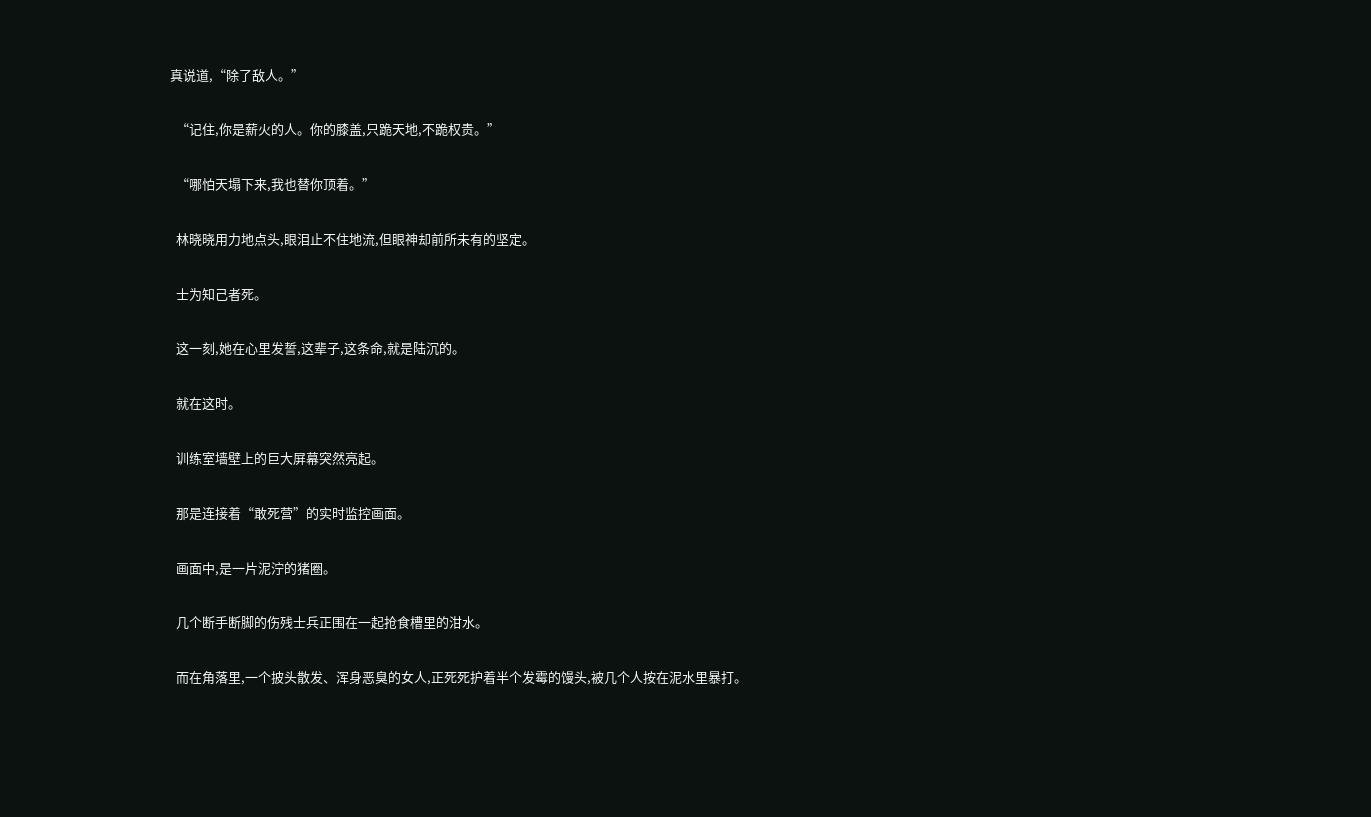真说道,“除了敌人。”

  “记住,你是薪火的人。你的膝盖,只跪天地,不跪权贵。”

  “哪怕天塌下来,我也替你顶着。”

  林晓晓用力地点头,眼泪止不住地流,但眼神却前所未有的坚定。

  士为知己者死。

  这一刻,她在心里发誓,这辈子,这条命,就是陆沉的。

  就在这时。

  训练室墙壁上的巨大屏幕突然亮起。

  那是连接着“敢死营”的实时监控画面。

  画面中,是一片泥泞的猪圈。

  几个断手断脚的伤残士兵正围在一起抢食槽里的泔水。

  而在角落里,一个披头散发、浑身恶臭的女人,正死死护着半个发霉的馒头,被几个人按在泥水里暴打。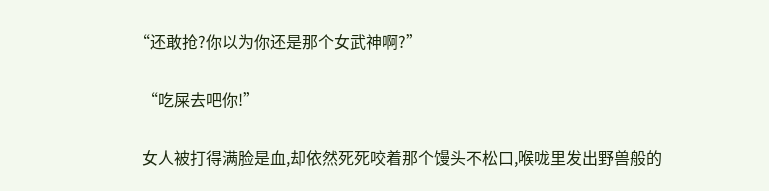“还敢抢?你以为你还是那个女武神啊?”

  “吃屎去吧你!”

  女人被打得满脸是血,却依然死死咬着那个馒头不松口,喉咙里发出野兽般的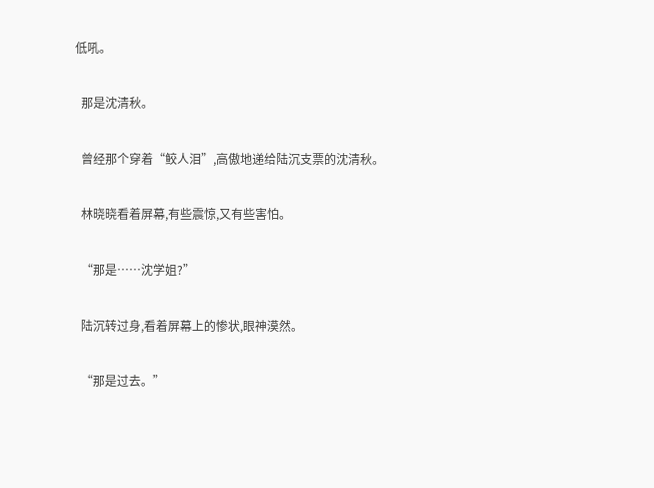低吼。

  那是沈清秋。

  曾经那个穿着“鲛人泪”,高傲地递给陆沉支票的沈清秋。

  林晓晓看着屏幕,有些震惊,又有些害怕。

  “那是……沈学姐?”

  陆沉转过身,看着屏幕上的惨状,眼神漠然。

  “那是过去。”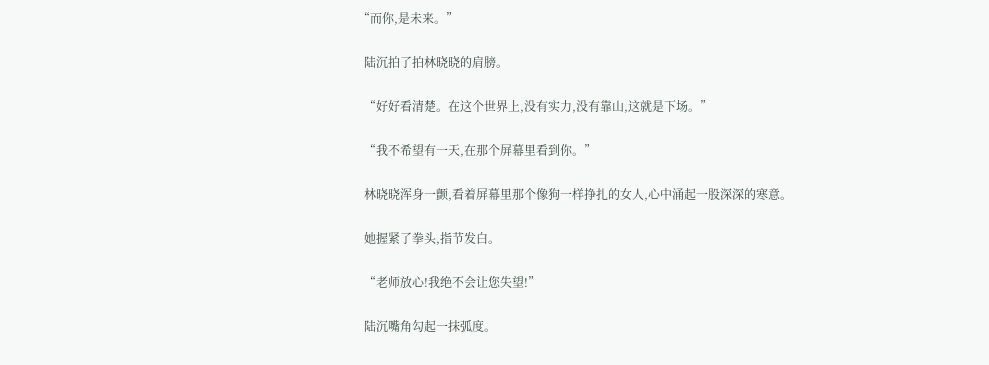“而你,是未来。”

  陆沉拍了拍林晓晓的肩膀。

  “好好看清楚。在这个世界上,没有实力,没有靠山,这就是下场。”

  “我不希望有一天,在那个屏幕里看到你。”

  林晓晓浑身一颤,看着屏幕里那个像狗一样挣扎的女人,心中涌起一股深深的寒意。

  她握紧了拳头,指节发白。

  “老师放心!我绝不会让您失望!”

  陆沉嘴角勾起一抹弧度。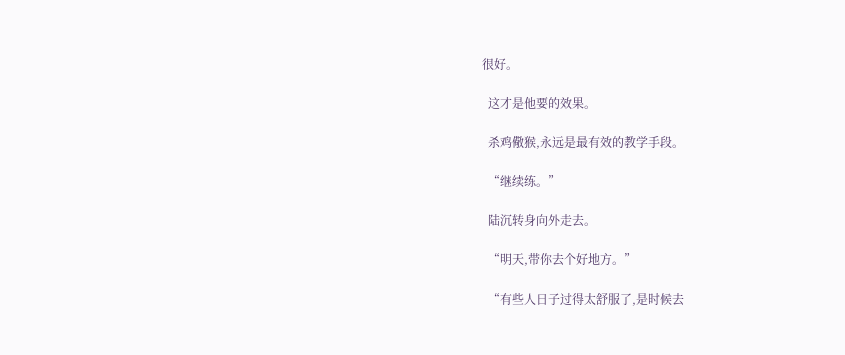很好。

  这才是他要的效果。

  杀鸡儆猴,永远是最有效的教学手段。

  “继续练。”

  陆沉转身向外走去。

  “明天,带你去个好地方。”

  “有些人日子过得太舒服了,是时候去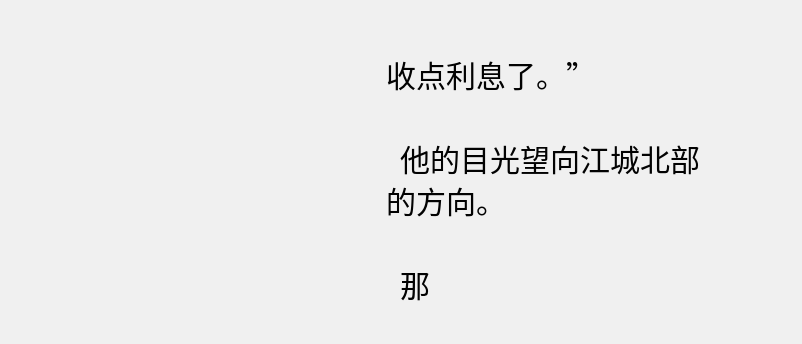收点利息了。”

  他的目光望向江城北部的方向。

  那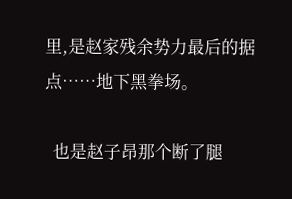里,是赵家残余势力最后的据点……地下黑拳场。

  也是赵子昂那个断了腿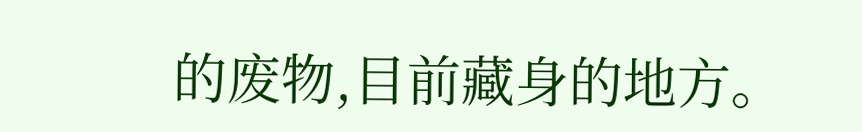的废物,目前藏身的地方。